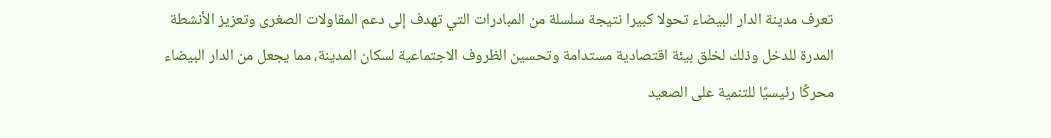تعرف مدينة الدار البيضاء تحولا كبيرا نتيجة سلسلة من المبادرات التي تهدف إلى دعم المقاولات الصغرى وتعزيز الأنشطة المدرة للدخل وذلك لخلق بيئة اقتصادية مستدامة وتحسين الظروف الاجتماعية لسكان المدينة، مما يجعل من الدار البيضاء محركًا رئيسيًا للتنمية على الصعيد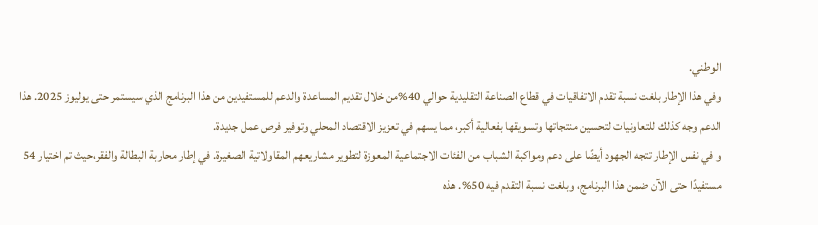الوطني.
وفي هذا الإطار بلغت نسبة تقدم الاتفاقيات في قطاع الصناعة التقليدية حوالي 40%من خلال تقديم المساعدة والدعم للمستفيدين من هذا البرنامج الذي سيستمر حتى يوليوز 2025. هذا الدعم وجه كذلك للتعاونيات لتحسين منتجاتها وتسويقها بفعالية أكبر، مما يسهم في تعزيز الاقتصاد المحلي وتوفير فرص عمل جديدة.
و في نفس الإطار تتجه الجهود أيضًا على دعم ومواكبة الشباب من الفئات الاجتماعية المعوزة لتطوير مشاريعهم المقاولاتية الصغيرة. في إطار محاربة البطالة والفقر،حيث تم اختيار 54 مستفيدًا حتى الآن ضمن هذا البرنامج، وبلغت نسبة التقدم فيه 50%. هذه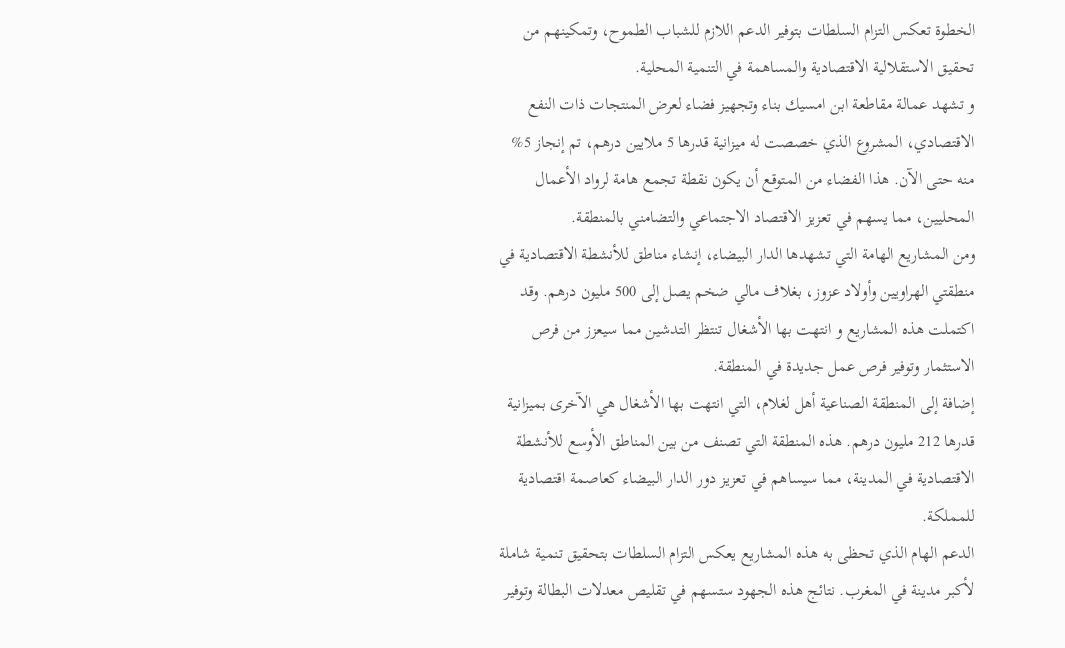الخطوة تعكس التزام السلطات بتوفير الدعم اللازم للشباب الطموح، وتمكينهم من تحقيق الاستقلالية الاقتصادية والمساهمة في التنمية المحلية.
و تشهد عمالة مقاطعة ابن امسيك بناء وتجهيز فضاء لعرض المنتجات ذات النفع الاقتصادي، المشروع الذي خصصت له ميزانية قدرها 5 ملايين درهم، تم إنجاز 5% منه حتى الآن. هذا الفضاء من المتوقع أن يكون نقطة تجمع هامة لرواد الأعمال المحليين، مما يسهم في تعزيز الاقتصاد الاجتماعي والتضامني بالمنطقة.
ومن المشاريع الهامة التي تشهدها الدار البيضاء، إنشاء مناطق للأنشطة الاقتصادية في منطقتي الهراويين وأولاد عزوز، بغلاف مالي ضخم يصل إلى 500 مليون درهم. وقد اكتملت هذه المشاريع و انتهت بها الأشغال تنتظر التدشين مما سيعزز من فرص الاستثمار وتوفير فرص عمل جديدة في المنطقة.
إضافة إلى المنطقة الصناعية أهل لغلام، التي انتهت بها الأشغال هي الآخرى بميزانية قدرها 212 مليون درهم. هذه المنطقة التي تصنف من بين المناطق الأوسع للأنشطة الاقتصادية في المدينة، مما سيساهم في تعزيز دور الدار البيضاء كعاصمة اقتصادية للمملكة.
الدعم الهام الذي تحظى به هذه المشاريع يعكس التزام السلطات بتحقيق تنمية شاملة لأكبر مدينة في المغرب. نتائج هذه الجهود ستسهم في تقليص معدلات البطالة وتوفير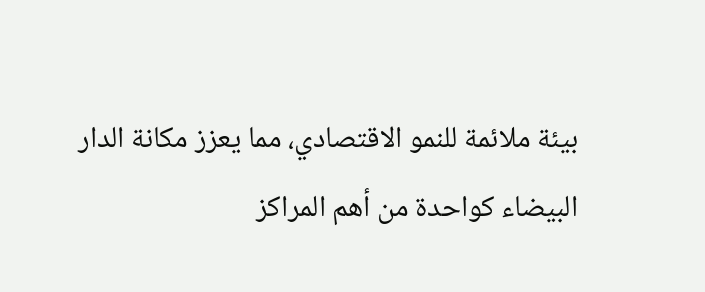بيئة ملائمة للنمو الاقتصادي، مما يعزز مكانة الدار البيضاء كواحدة من أهم المراكز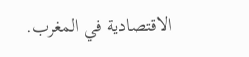الاقتصادية في المغرب.